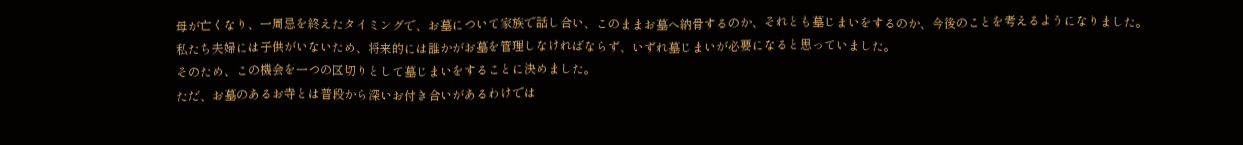母が亡くなり、一周忌を終えたタイミングで、お墓について家族で話し合い、このままお墓へ納骨するのか、それとも墓じまいをするのか、今後のことを考えるようになりました。
私たち夫婦には子供がいないため、将来的には誰かがお墓を管理しなければならず、いずれ墓じまいが必要になると思っていました。
そのため、この機会を一つの区切りとして墓じまいをすることに決めました。
ただ、お墓のあるお寺とは普段から深いお付き合いがあるわけでは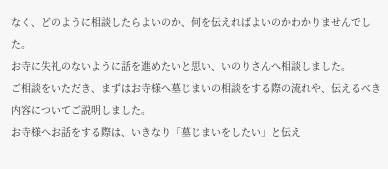なく、どのように相談したらよいのか、何を伝えればよいのかわかりませんでした。
お寺に失礼のないように話を進めたいと思い、いのりさんへ相談しました。
ご相談をいただき、まずはお寺様へ墓じまいの相談をする際の流れや、伝えるべき内容についてご説明しました。
お寺様へお話をする際は、いきなり「墓じまいをしたい」と伝え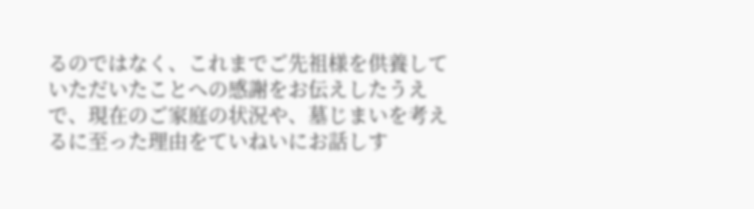るのではなく、これまでご先祖様を供養していただいたことへの感謝をお伝えしたうえで、現在のご家庭の状況や、墓じまいを考えるに至った理由をていねいにお話しす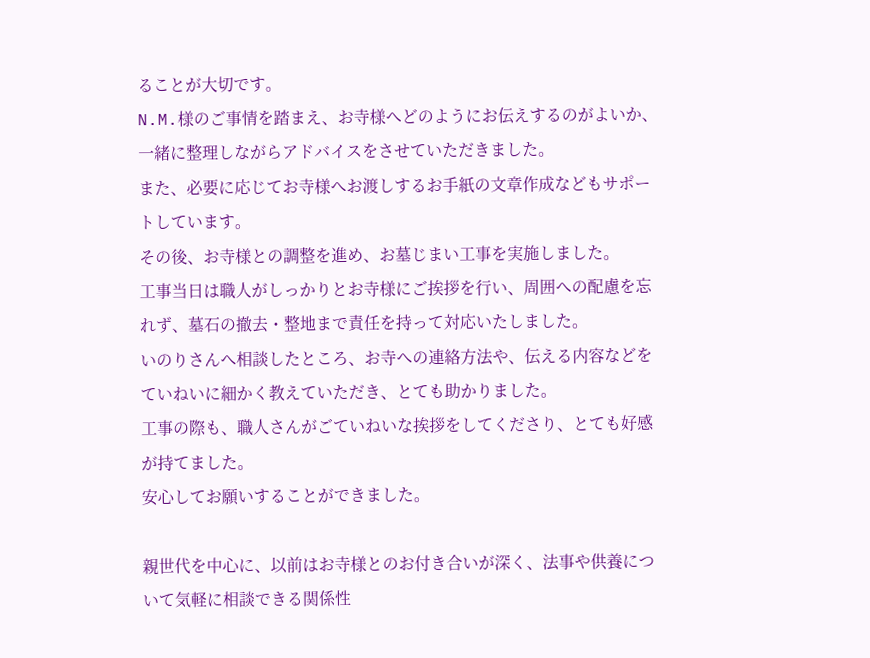ることが大切です。
N.M.様のご事情を踏まえ、お寺様へどのようにお伝えするのがよいか、一緒に整理しながらアドバイスをさせていただきました。
また、必要に応じてお寺様へお渡しするお手紙の文章作成などもサポートしています。
その後、お寺様との調整を進め、お墓じまい工事を実施しました。
工事当日は職人がしっかりとお寺様にご挨拶を行い、周囲への配慮を忘れず、墓石の撤去・整地まで責任を持って対応いたしました。
いのりさんへ相談したところ、お寺への連絡方法や、伝える内容などをていねいに細かく教えていただき、とても助かりました。
工事の際も、職人さんがごていねいな挨拶をしてくださり、とても好感が持てました。
安心してお願いすることができました。

親世代を中心に、以前はお寺様とのお付き合いが深く、法事や供養について気軽に相談できる関係性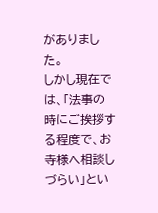がありました。
しかし現在では、「法事の時にご挨拶する程度で、お寺様へ相談しづらい」とい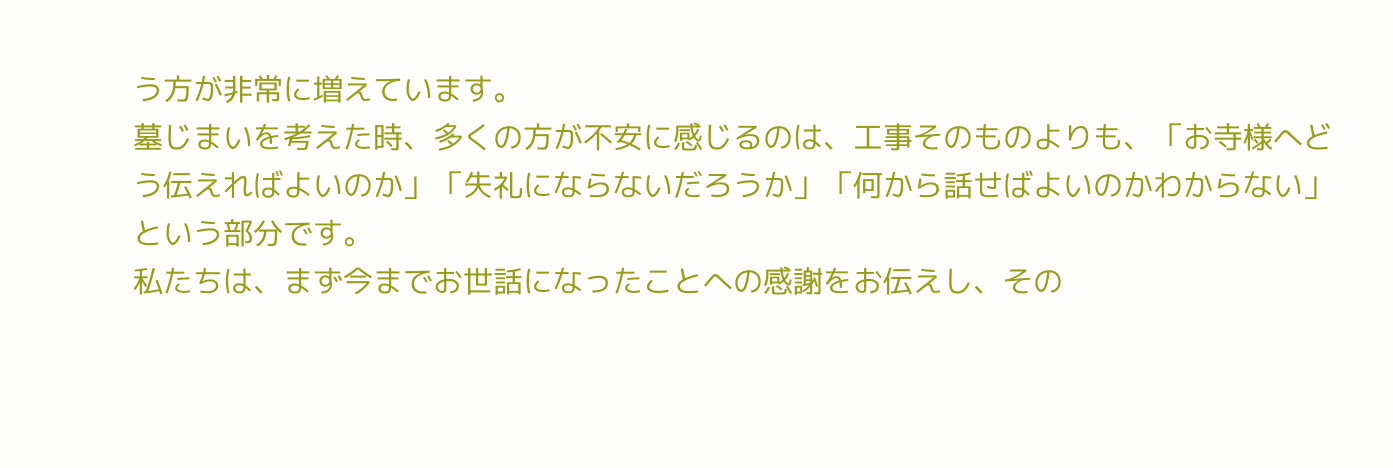う方が非常に増えています。
墓じまいを考えた時、多くの方が不安に感じるのは、工事そのものよりも、「お寺様へどう伝えればよいのか」「失礼にならないだろうか」「何から話せばよいのかわからない」という部分です。
私たちは、まず今までお世話になったことへの感謝をお伝えし、その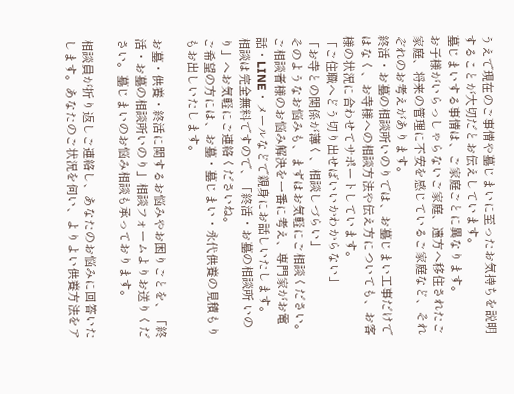うえで現在のご事情や墓じまいに至ったお気持ちを説明することが大切だとお伝えしています。
墓じまいする事情は、ご家庭ごとに異なります。
お子様がいらっしゃらないご家庭、遠方へ移住されたご家庭、将来の管理に不安を感じているご家庭など、それぞれのお考えがあります。
終活・お墓の相談所いのりでは、お墓じまい工事だけではなく、お寺様への相談方法や伝え方についても、お客様の状況に合わせてサポートしています。
「ご住職へどう切り出せばいいかわからない」
「お寺との関係が薄く、相談しづらい」
そのようなお悩みも、まずはお気軽にご相談ください。
ご相談者様のお悩み解決を一番に考え、専門家がお電話・LINE・メールなどで親身にお話しいたします。
相談は完全無料ですので、「終活・お墓の相談所 いのり」へお気軽にご連絡くださいね。
ご希望の方には、お墓・墓じまい・永代供養の見積もりもお出しいたします。

お墓・供養・終活に関するお悩みやお困りごとを、「終活・お墓の相談所いのり」相談フォームよりお送りください。墓じまいのお悩み相談も承っております。

相談員が折り返しご連絡し、あなたのお悩みに回答いたします。あなたのご状況を伺い、よりよい供養方法をア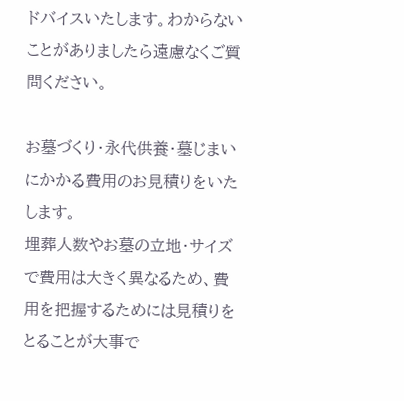ドバイスいたします。わからないことがありましたら遠慮なくご質問ください。

お墓づくり・永代供養・墓じまいにかかる費用のお見積りをいたします。
埋葬人数やお墓の立地・サイズで費用は大きく異なるため、費用を把握するためには見積りをとることが大事で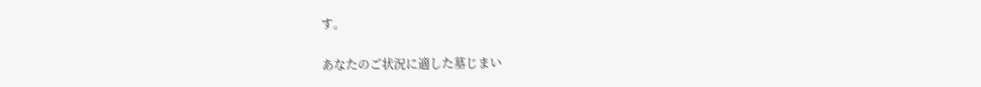す。

あなたのご状況に適した墓じまい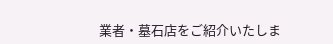業者・墓石店をご紹介いたしま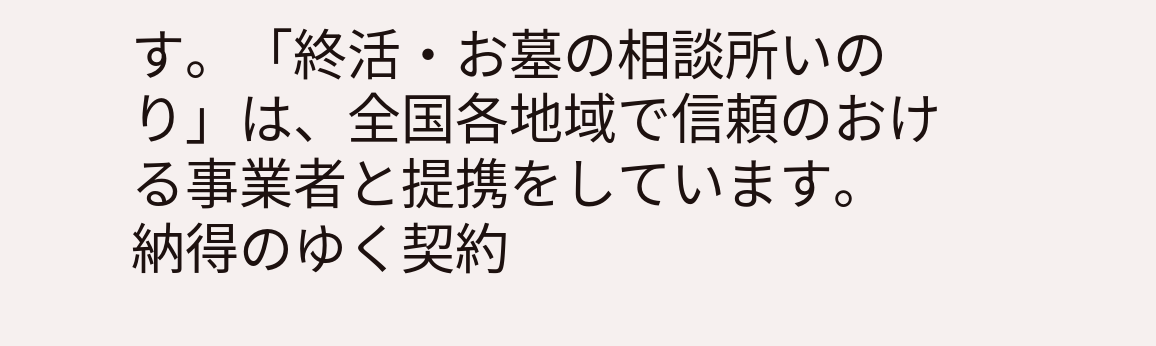す。「終活・お墓の相談所いのり」は、全国各地域で信頼のおける事業者と提携をしています。
納得のゆく契約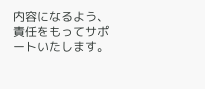内容になるよう、責任をもってサポートいたします。